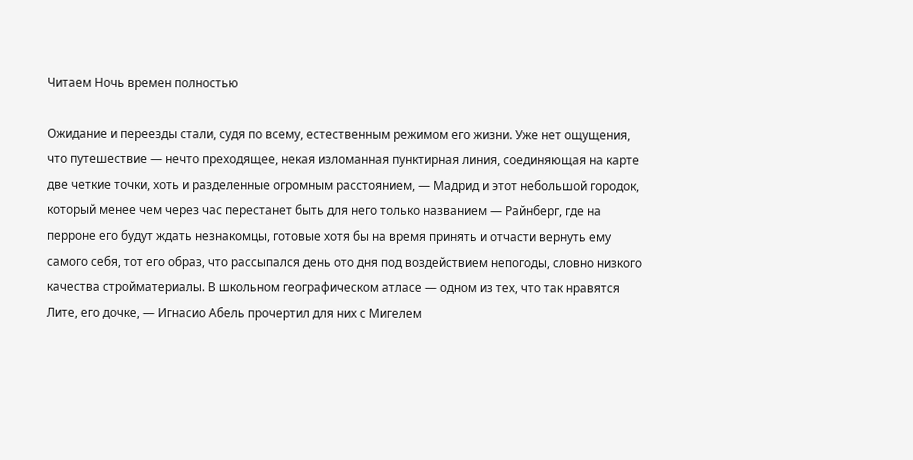Читаем Ночь времен полностью

Ожидание и переезды стали, судя по всему, естественным режимом его жизни. Уже нет ощущения, что путешествие — нечто преходящее, некая изломанная пунктирная линия, соединяющая на карте две четкие точки, хоть и разделенные огромным расстоянием, — Мадрид и этот небольшой городок, который менее чем через час перестанет быть для него только названием — Райнберг, где на перроне его будут ждать незнакомцы, готовые хотя бы на время принять и отчасти вернуть ему самого себя, тот его образ, что рассыпался день ото дня под воздействием непогоды, словно низкого качества стройматериалы. В школьном географическом атласе — одном из тех, что так нравятся Лите, его дочке, — Игнасио Абель прочертил для них с Мигелем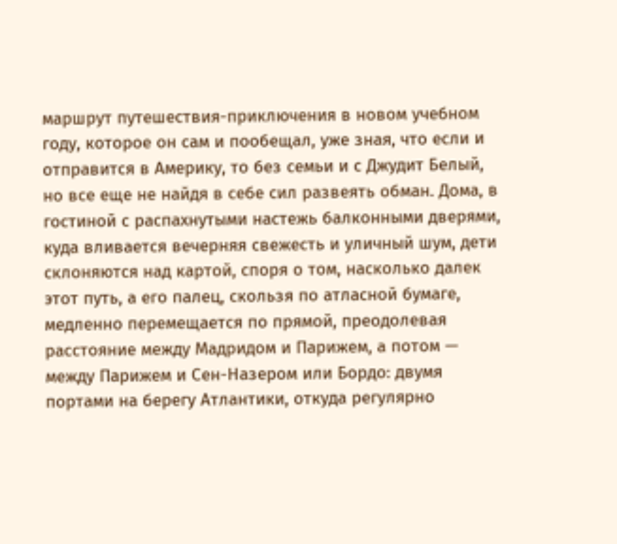маршрут путешествия-приключения в новом учебном году, которое он сам и пообещал, уже зная, что если и отправится в Америку, то без семьи и с Джудит Белый, но все еще не найдя в себе сил развеять обман. Дома, в гостиной с распахнутыми настежь балконными дверями, куда вливается вечерняя свежесть и уличный шум, дети склоняются над картой, споря о том, насколько далек этот путь, а его палец, скользя по атласной бумаге, медленно перемещается по прямой, преодолевая расстояние между Мадридом и Парижем, а потом — между Парижем и Сен-Назером или Бордо: двумя портами на берегу Атлантики, откуда регулярно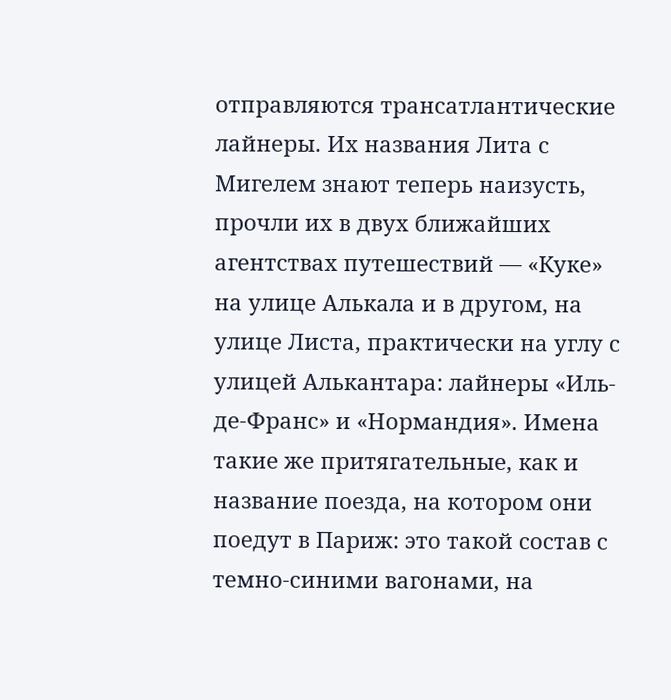отправляются трансатлантические лайнеры. Их названия Лита с Мигелем знают теперь наизусть, прочли их в двух ближайших агентствах путешествий — «Куке» на улице Алькала и в другом, на улице Листа, практически на углу с улицей Алькантара: лайнеры «Иль-де-Франс» и «Нормандия». Имена такие же притягательные, как и название поезда, на котором они поедут в Париж: это такой состав с темно-синими вагонами, на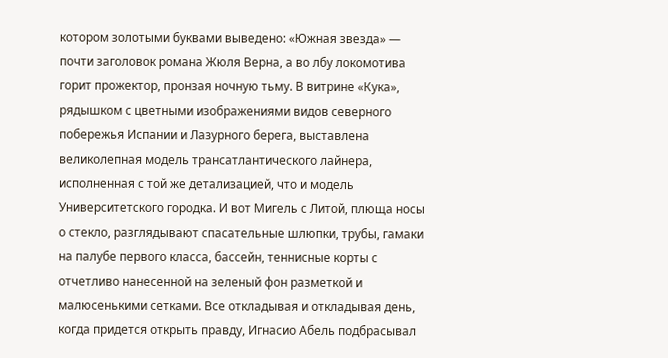котором золотыми буквами выведено: «Южная звезда» — почти заголовок романа Жюля Верна, а во лбу локомотива горит прожектор, пронзая ночную тьму. В витрине «Кука», рядышком с цветными изображениями видов северного побережья Испании и Лазурного берега, выставлена великолепная модель трансатлантического лайнера, исполненная с той же детализацией, что и модель Университетского городка. И вот Мигель с Литой, плюща носы о стекло, разглядывают спасательные шлюпки, трубы, гамаки на палубе первого класса, бассейн, теннисные корты с отчетливо нанесенной на зеленый фон разметкой и малюсенькими сетками. Все откладывая и откладывая день, когда придется открыть правду, Игнасио Абель подбрасывал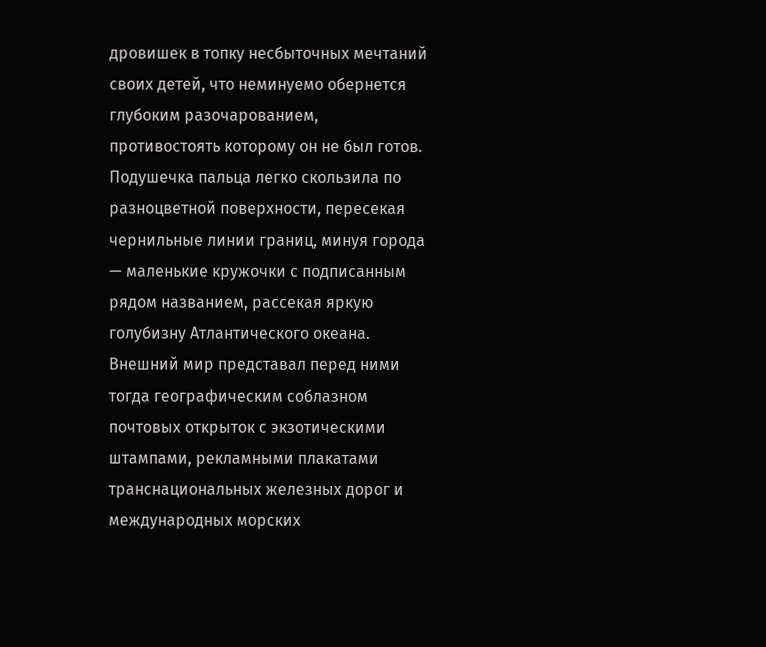дровишек в топку несбыточных мечтаний своих детей, что неминуемо обернется глубоким разочарованием, противостоять которому он не был готов. Подушечка пальца легко скользила по разноцветной поверхности, пересекая чернильные линии границ, минуя города — маленькие кружочки с подписанным рядом названием, рассекая яркую голубизну Атлантического океана. Внешний мир представал перед ними тогда географическим соблазном почтовых открыток с экзотическими штампами, рекламными плакатами транснациональных железных дорог и международных морских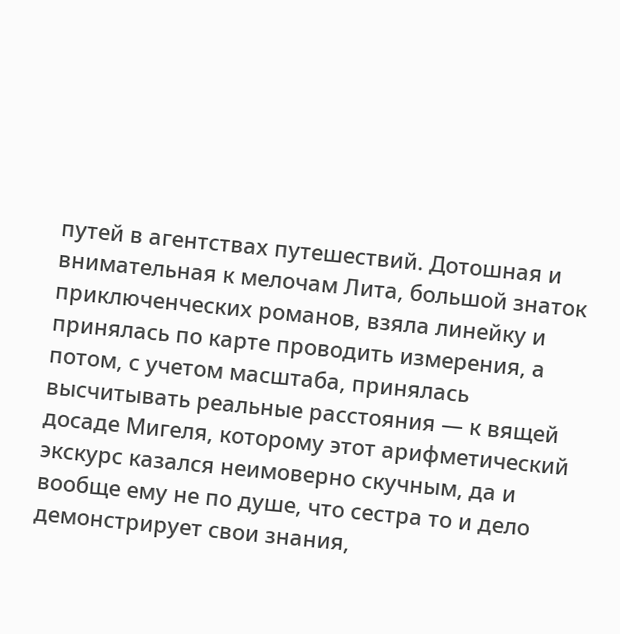путей в агентствах путешествий. Дотошная и внимательная к мелочам Лита, большой знаток приключенческих романов, взяла линейку и принялась по карте проводить измерения, а потом, с учетом масштаба, принялась высчитывать реальные расстояния — к вящей досаде Мигеля, которому этот арифметический экскурс казался неимоверно скучным, да и вообще ему не по душе, что сестра то и дело демонстрирует свои знания,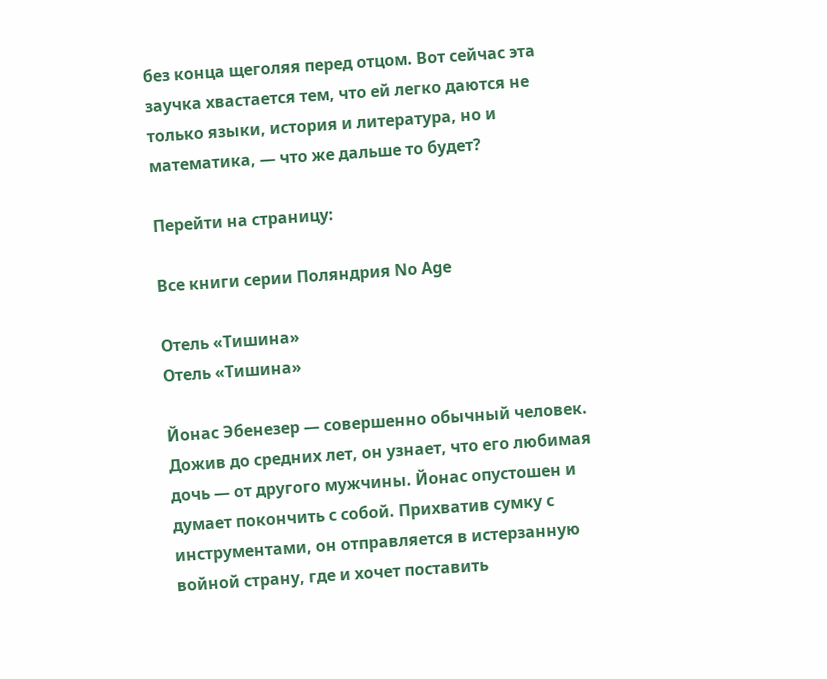без конца щеголяя перед отцом. Вот сейчас эта заучка хвастается тем, что ей легко даются не только языки, история и литература, но и математика, — что же дальше то будет?

Перейти на страницу:

Все книги серии Поляндрия No Age

Отель «Тишина»
Отель «Тишина»

Йонас Эбенезер — совершенно обычный человек. Дожив до средних лет, он узнает, что его любимая дочь — от другого мужчины. Йонас опустошен и думает покончить с собой. Прихватив сумку с инструментами, он отправляется в истерзанную войной страну, где и хочет поставить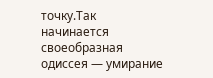точку.Так начинается своеобразная одиссея — умирание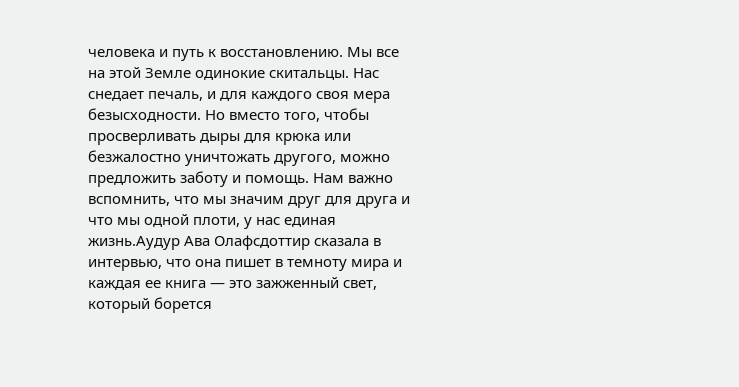человека и путь к восстановлению. Мы все на этой Земле одинокие скитальцы. Нас снедает печаль, и для каждого своя мера безысходности. Но вместо того, чтобы просверливать дыры для крюка или безжалостно уничтожать другого, можно предложить заботу и помощь. Нам важно вспомнить, что мы значим друг для друга и что мы одной плоти, у нас единая жизнь.Аудур Ава Олафсдоттир сказала в интервью, что она пишет в темноту мира и каждая ее книга — это зажженный свет, который борется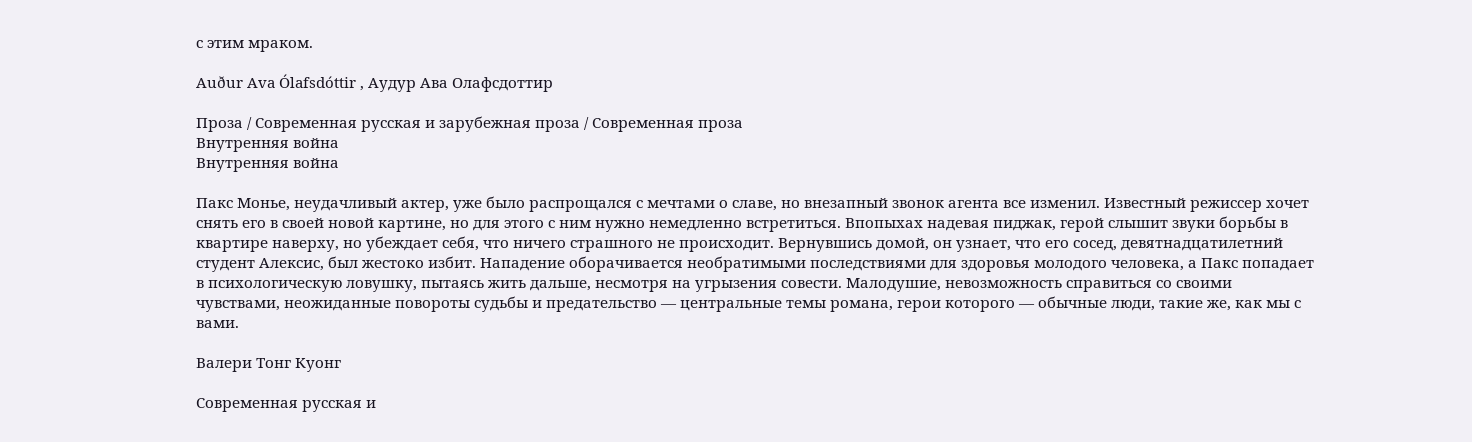с этим мраком.

Auður Ava Ólafsdóttir , Аудур Ава Олафсдоттир

Проза / Современная русская и зарубежная проза / Современная проза
Внутренняя война
Внутренняя война

Пакс Монье, неудачливый актер, уже было распрощался с мечтами о славе, но внезапный звонок агента все изменил. Известный режиссер хочет снять его в своей новой картине, но для этого с ним нужно немедленно встретиться. Впопыхах надевая пиджак, герой слышит звуки борьбы в квартире наверху, но убеждает себя, что ничего страшного не происходит. Вернувшись домой, он узнает, что его сосед, девятнадцатилетний студент Алексис, был жестоко избит. Нападение оборачивается необратимыми последствиями для здоровья молодого человека, а Пакс попадает в психологическую ловушку, пытаясь жить дальше, несмотря на угрызения совести. Малодушие, невозможность справиться со своими чувствами, неожиданные повороты судьбы и предательство — центральные темы романа, герои которого — обычные люди, такие же, как мы с вами.

Валери Тонг Куонг

Современная русская и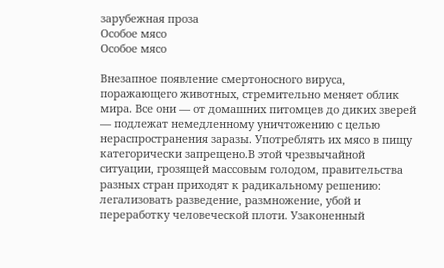зарубежная проза
Особое мясо
Особое мясо

Внезапное появление смертоносного вируса, поражающего животных, стремительно меняет облик мира. Все они — от домашних питомцев до диких зверей — подлежат немедленному уничтожению с целью нераспространения заразы. Употреблять их мясо в пищу категорически запрещено.В этой чрезвычайной ситуации, грозящей массовым голодом, правительства разных стран приходят к радикальному решению: легализовать разведение, размножение, убой и переработку человеческой плоти. Узаконенный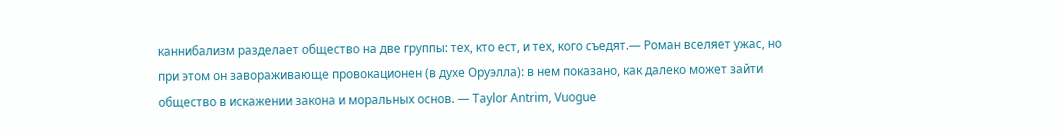каннибализм разделает общество на две группы: тех, кто ест, и тех, кого съедят.— Роман вселяет ужас, но при этом он завораживающе провокационен (в духе Оруэлла): в нем показано, как далеко может зайти общество в искажении закона и моральных основ. — Taylor Antrim, Vuogue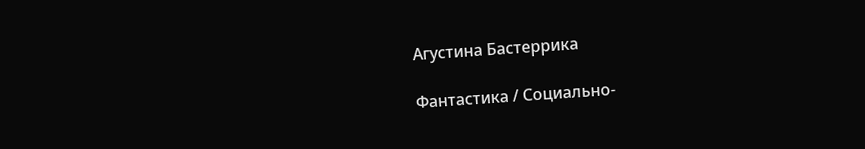Агустина Бастеррика

Фантастика / Социально-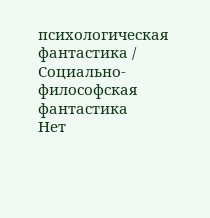психологическая фантастика / Социально-философская фантастика
Нет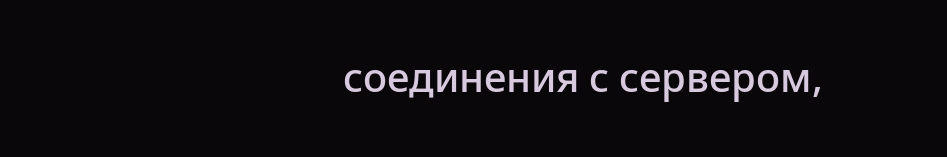соединения с сервером,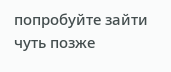попробуйте зайти чуть позже